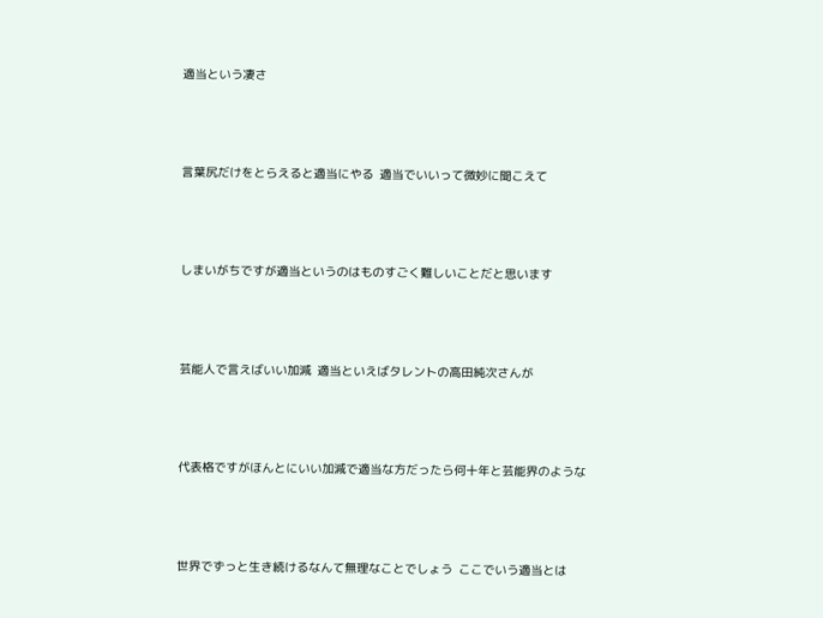適当という凄さ



言葉尻だけをとらえると適当にやる  適当でいいって微妙に聞こえて



しまいがちですが適当というのはものすごく難しいことだと思います



芸能人で言えばいい加減  適当といえばタレントの高田純次さんが



代表格ですがほんとにいい加減で適当な方だったら何十年と芸能界のような



世界でずっと生き続けるなんて無理なことでしょう  ここでいう適当とは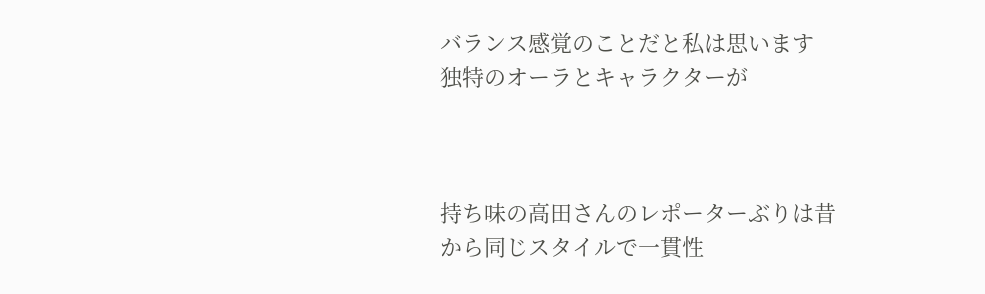バランス感覚のことだと私は思います   独特のオーラとキャラクターが



持ち味の高田さんのレポーターぶりは昔から同じスタイルで一貫性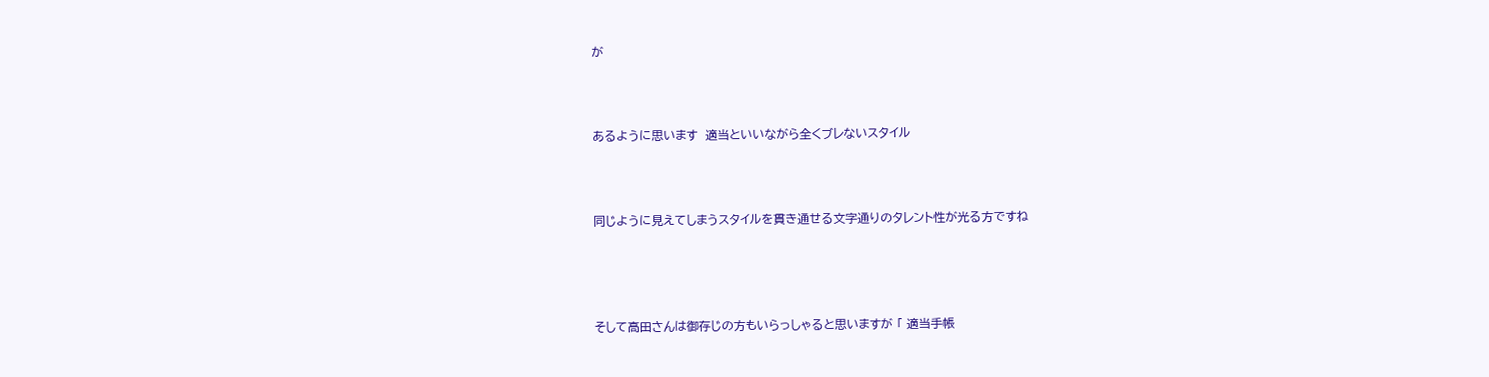が



あるように思います  適当といいながら全くブレないスタイル



同じように見えてしまうスタイルを貫き通せる文字通りのタレント性が光る方ですね




そして高田さんは御存じの方もいらっしゃると思いますが 「 適当手帳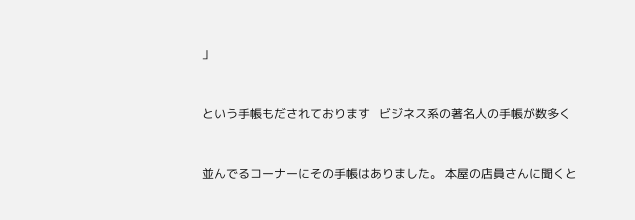」



という手帳もだされております   ビジネス系の著名人の手帳が数多く



並んでるコーナーにその手帳はありました。 本屋の店員さんに聞くと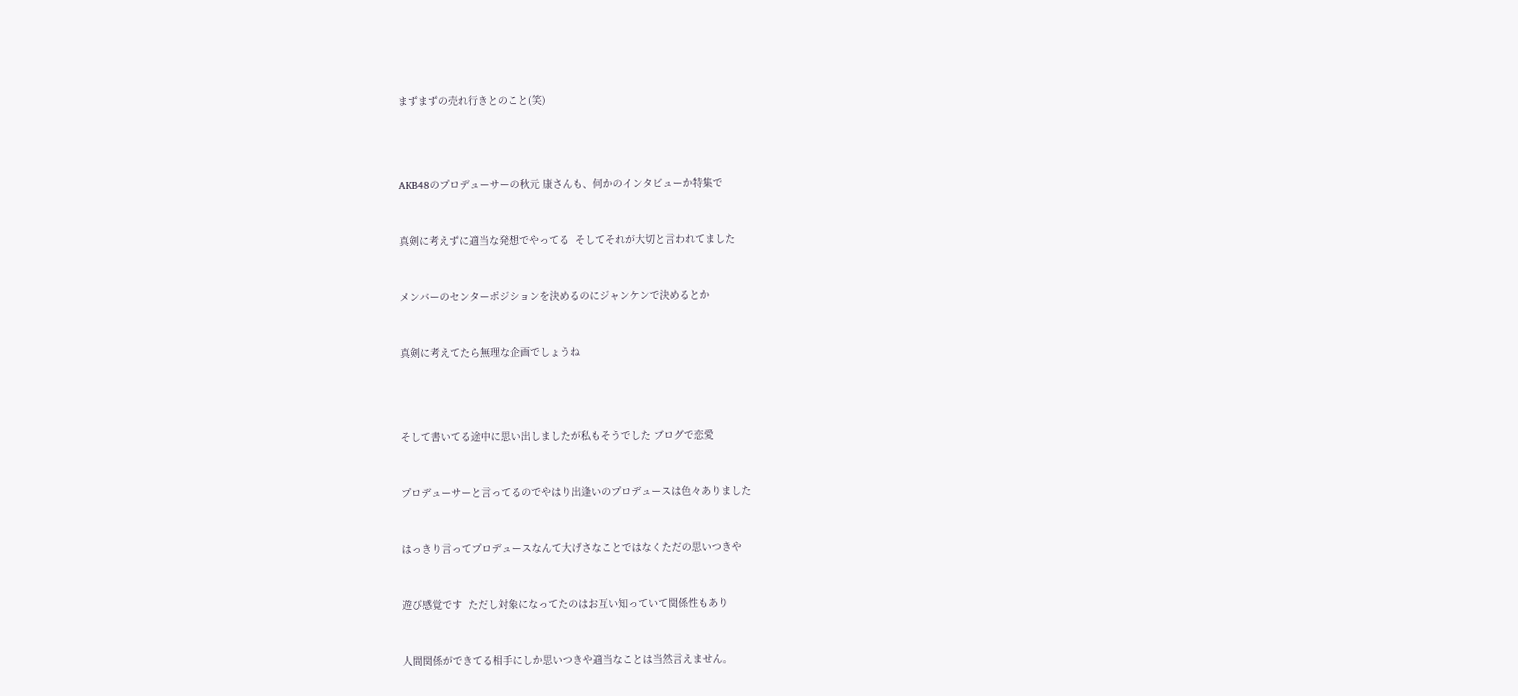まずまずの売れ行きとのこと(笑)





AKB48のプロデューサーの秋元 康さんも、何かのインタビューか特集で



真剣に考えずに適当な発想でやってる  そしてそれが大切と言われてました



メンバーのセンターポジションを決めるのにジャンケンで決めるとか



真剣に考えてたら無理な企画でしょうね





そして書いてる途中に思い出しましたが私もそうでした ブログで恋愛



プロデューサーと言ってるのでやはり出逢いのプロデュースは色々ありました



はっきり言ってプロデュースなんて大げさなことではなくただの思いつきや



遊び感覚です  ただし対象になってたのはお互い知っていて関係性もあり



人間関係ができてる相手にしか思いつきや適当なことは当然言えません。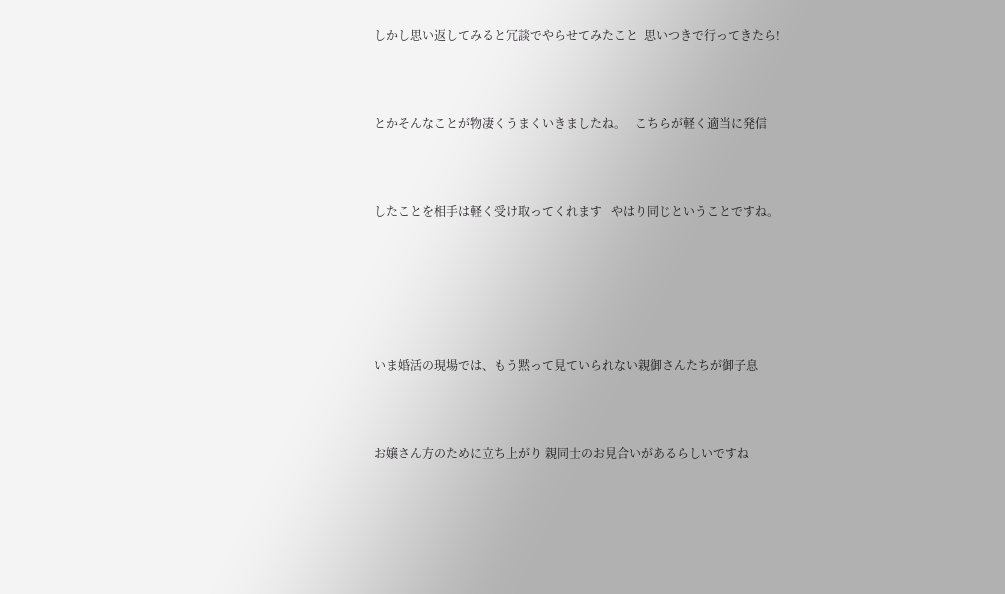しかし思い返してみると冗談でやらせてみたこと  思いつきで行ってきたら!



とかそんなことが物凄くうまくいきましたね。   こちらが軽く適当に発信



したことを相手は軽く受け取ってくれます   やはり同じということですね。






いま婚活の現場では、もう黙って見ていられない親御さんたちが御子息



お嬢さん方のために立ち上がり 親同士のお見合いがあるらしいですね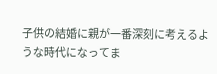子供の結婚に親が一番深刻に考えるような時代になってま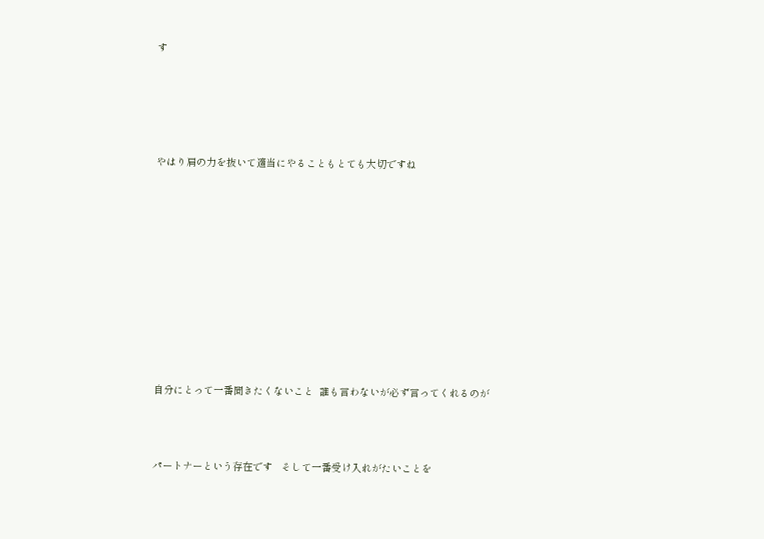す





やはり肩の力を抜いて適当にやることもとても大切ですね











自分にとって一番聞きたくないこと  誰も言わないが必ず言ってくれるのが



パートナーという存在です   そして一番受け入れがたいことを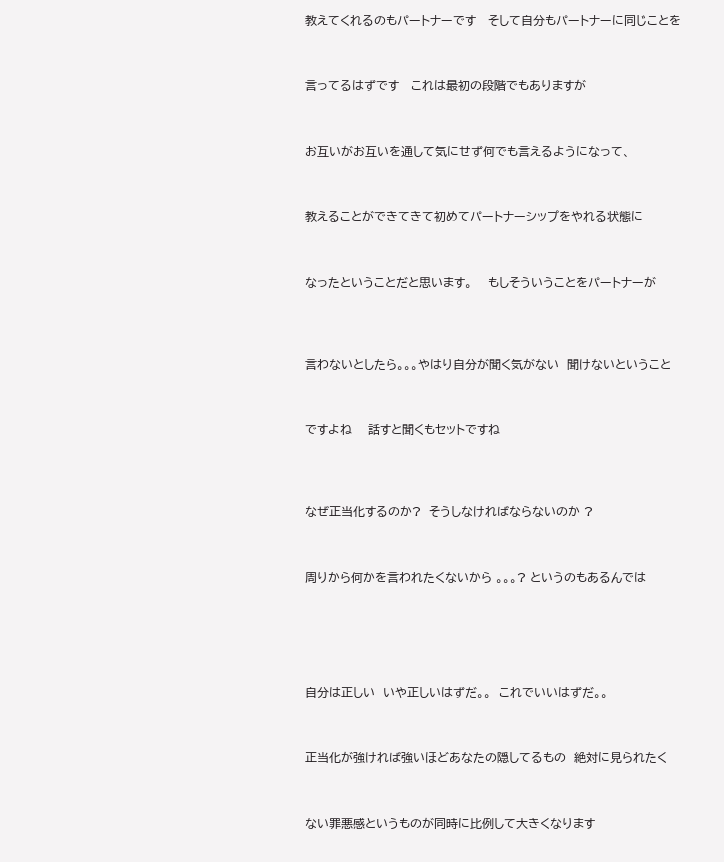教えてくれるのもパートナーです   そして自分もパートナーに同じことを



言ってるはずです   これは最初の段階でもありますが



お互いがお互いを通して気にせず何でも言えるようになって、



教えることができてきて初めてパートナーシップをやれる状態に



なったということだと思います。    もしそういうことをパートナーが




言わないとしたら。。。やはり自分が聞く気がない  聞けないということ



ですよね    話すと聞くもセットですね




なぜ正当化するのか?  そうしなければならないのか ?



周りから何かを言われたくないから 。。。? というのもあるんでは






自分は正しい  いや正しいはずだ。。  これでいいはずだ。。



正当化が強ければ強いほどあなたの隠してるもの  絶対に見られたく



ない罪悪感というものが同時に比例して大きくなります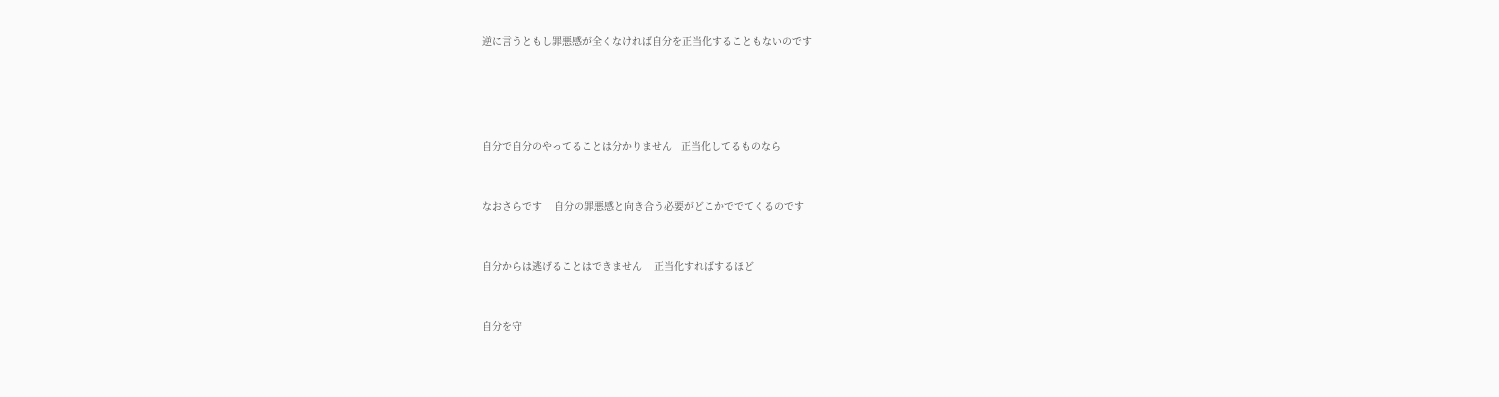逆に言うともし罪悪感が全くなければ自分を正当化することもないのです






自分で自分のやってることは分かりません   正当化してるものなら



なおさらです    自分の罪悪感と向き合う必要がどこかででてくるのです



自分からは逃げることはできません    正当化すればするほど



自分を守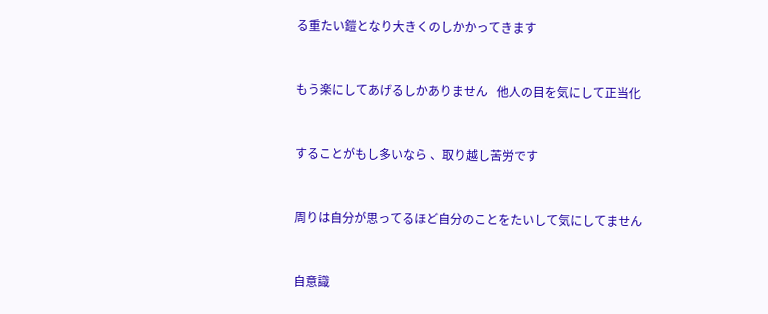る重たい鎧となり大きくのしかかってきます



もう楽にしてあげるしかありません   他人の目を気にして正当化



することがもし多いなら 、取り越し苦労です



周りは自分が思ってるほど自分のことをたいして気にしてません



自意識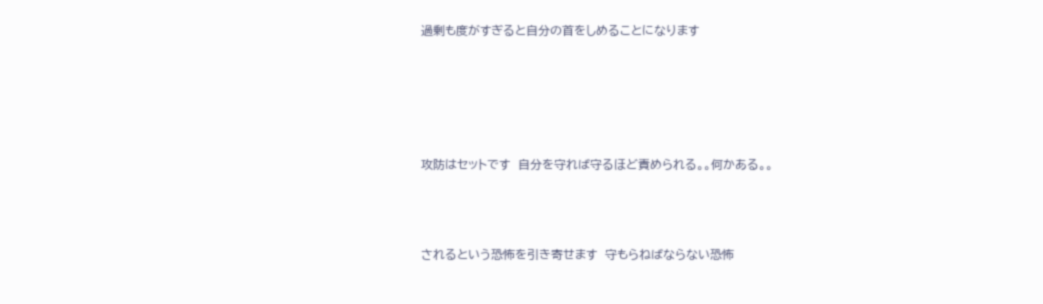過剰も度がすぎると自分の首をしめることになります





攻防はセットです  自分を守れば守るほど責められる。。何かある。。



されるという恐怖を引き寄せます  守もらねばならない恐怖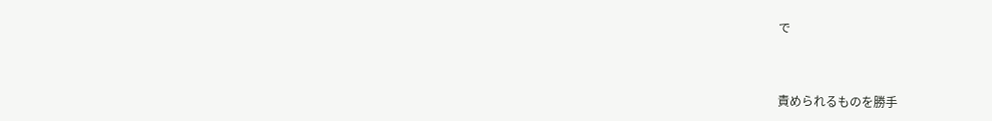で



責められるものを勝手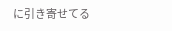に引き寄せてる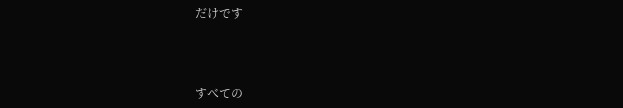だけです



すべての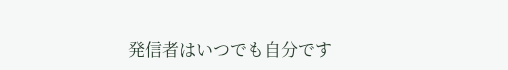発信者はいつでも自分です